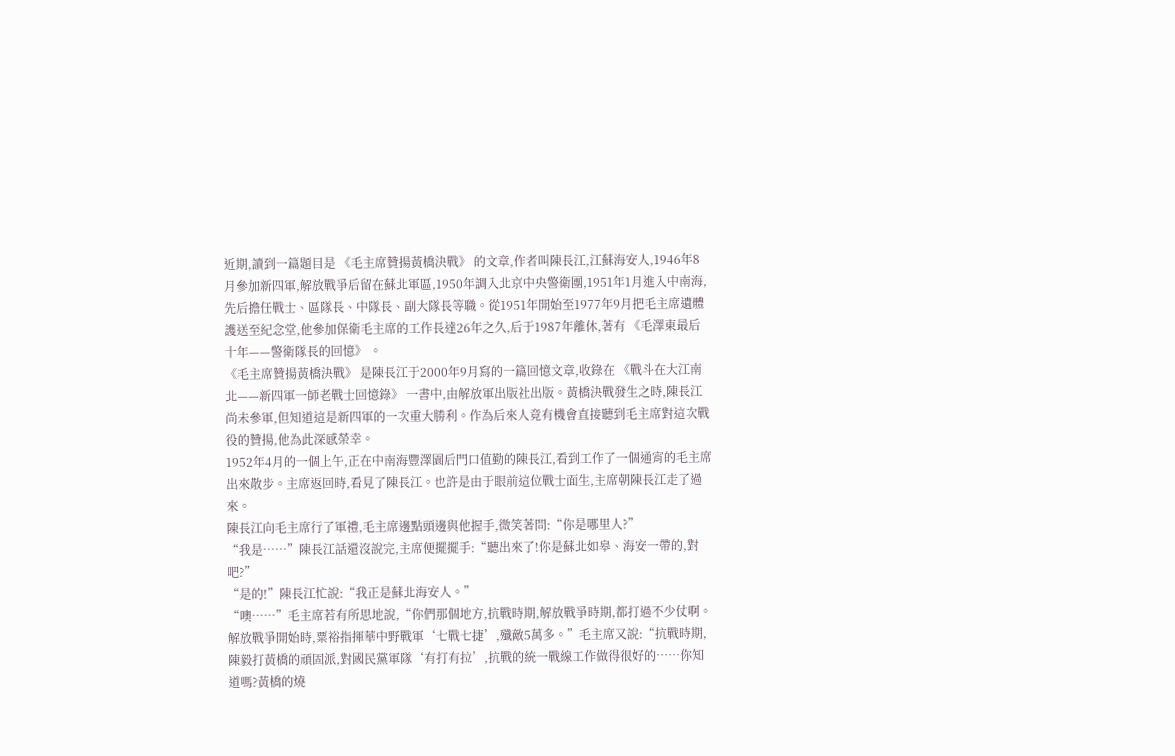近期,讀到一篇題目是 《毛主席贊揚黃橋決戰》 的文章,作者叫陳長江,江蘇海安人,1946年8月參加新四軍,解放戰爭后留在蘇北軍區,1950年調入北京中央警衛團,1951年1月進入中南海,先后擔任戰士、區隊長、中隊長、副大隊長等職。從1951年開始至1977年9月把毛主席遺體護送至紀念堂,他參加保衛毛主席的工作長達26年之久,后于1987年離休,著有 《毛澤東最后十年——警衛隊長的回憶》 。
《毛主席贊揚黃橋決戰》 是陳長江于2000年9月寫的一篇回憶文章,收錄在 《戰斗在大江南北——新四軍一師老戰士回憶錄》 一書中,由解放軍出版社出版。黃橋決戰發生之時,陳長江尚未參軍,但知道這是新四軍的一次重大勝利。作為后來人竟有機會直接聽到毛主席對這次戰役的贊揚,他為此深感榮幸。
1952年4月的一個上午,正在中南海豐澤園后門口值勤的陳長江,看到工作了一個通宵的毛主席出來散步。主席返回時,看見了陳長江。也許是由于眼前這位戰士面生,主席朝陳長江走了過來。
陳長江向毛主席行了軍禮,毛主席邊點頭邊與他握手,微笑著問:“你是哪里人?”
“我是……”陳長江話還沒說完,主席便擺擺手:“聽出來了!你是蘇北如皋、海安一帶的,對吧?”
“是的!”陳長江忙說:“我正是蘇北海安人。”
“噢……”毛主席若有所思地說,“你們那個地方,抗戰時期,解放戰爭時期,都打過不少仗啊。解放戰爭開始時,粟裕指揮華中野戰軍‘七戰七捷’,殲敵5萬多。”毛主席又說:“抗戰時期,陳毅打黃橋的頑固派,對國民黨軍隊‘有打有拉’,抗戰的統一戰線工作做得很好的……你知道嗎?黃橋的燒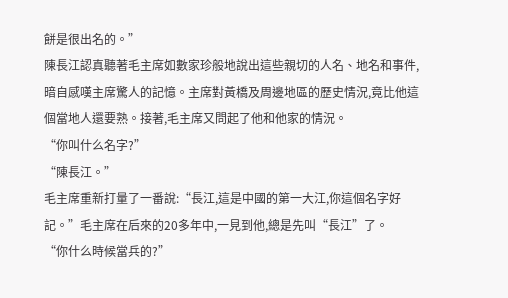餅是很出名的。”
陳長江認真聽著毛主席如數家珍般地說出這些親切的人名、地名和事件,暗自感嘆主席驚人的記憶。主席對黃橋及周邊地區的歷史情況,竟比他這個當地人還要熟。接著,毛主席又問起了他和他家的情況。
“你叫什么名字?”
“陳長江。”
毛主席重新打量了一番說:“長江,這是中國的第一大江,你這個名字好記。”毛主席在后來的20多年中,一見到他,總是先叫“長江”了。
“你什么時候當兵的?”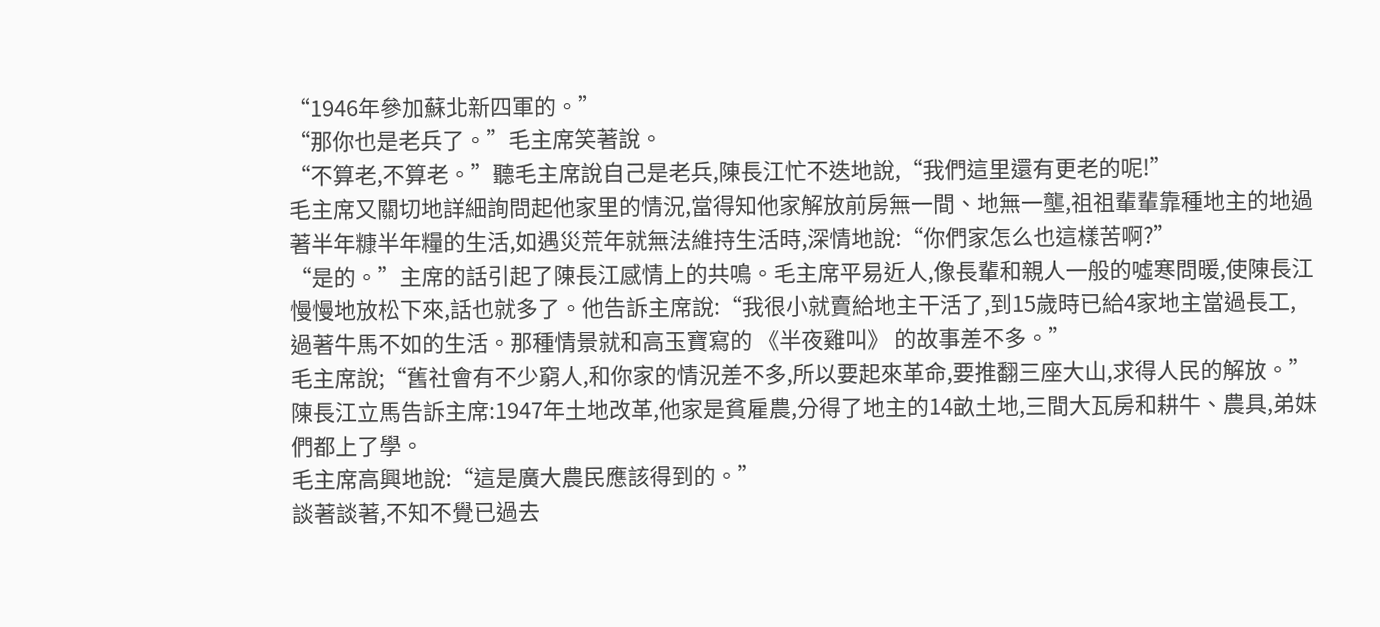“1946年參加蘇北新四軍的。”
“那你也是老兵了。”毛主席笑著說。
“不算老,不算老。”聽毛主席說自己是老兵,陳長江忙不迭地說,“我們這里還有更老的呢!”
毛主席又關切地詳細詢問起他家里的情況,當得知他家解放前房無一間、地無一壟,祖祖輩輩靠種地主的地過著半年糠半年糧的生活,如遇災荒年就無法維持生活時,深情地說:“你們家怎么也這樣苦啊?”
“是的。”主席的話引起了陳長江感情上的共鳴。毛主席平易近人,像長輩和親人一般的噓寒問暖,使陳長江慢慢地放松下來,話也就多了。他告訴主席說:“我很小就賣給地主干活了,到15歲時已給4家地主當過長工,過著牛馬不如的生活。那種情景就和高玉寶寫的 《半夜雞叫》 的故事差不多。”
毛主席說;“舊社會有不少窮人,和你家的情況差不多,所以要起來革命,要推翻三座大山,求得人民的解放。”
陳長江立馬告訴主席:1947年土地改革,他家是貧雇農,分得了地主的14畝土地,三間大瓦房和耕牛、農具,弟妹們都上了學。
毛主席高興地說:“這是廣大農民應該得到的。”
談著談著,不知不覺已過去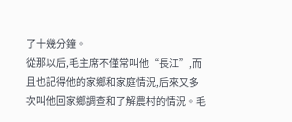了十幾分鐘。
從那以后,毛主席不僅常叫他“長江”,而且也記得他的家鄉和家庭情況,后來又多次叫他回家鄉調查和了解農村的情況。毛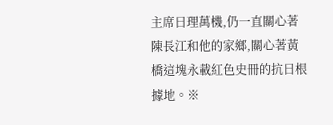主席日理萬機,仍一直關心著陳長江和他的家鄉,關心著黃橋這塊永載紅色史冊的抗日根據地。※